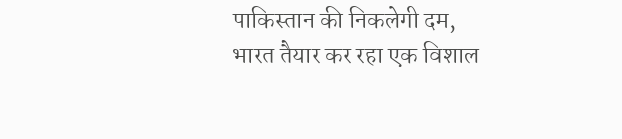पाकिस्तान की निकलेगी दम, भारत तैयार कर रहा एक विशाल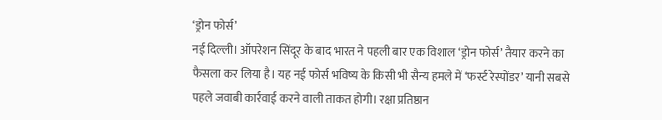‘ड्रोन फोर्स’
नई दिल्ली। ऑपरेशन सिंदूर के बाद भारत ने पहली बार एक विशाल ‘ड्रोन फोर्स’ तैयार करने का फैसला कर लिया है। यह नई फोर्स भविष्य के किसी भी सैन्य हमले में ‘फर्स्ट रेस्पोंडर’ यानी सबसे पहले जवाबी कार्रवाई करने वाली ताकत होगी। रक्षा प्रतिष्ठान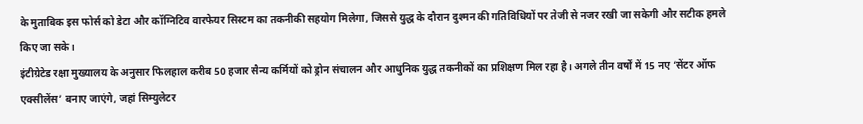के मुताबिक इस फोर्स को डेटा और कॉग्निटिव वारफेयर सिस्टम का तकनीकी सहयोग मिलेगा, जिससे युद्ध के दौरान दुश्मन की गतिविधियों पर तेजी से नजर रखी जा सकेगी और सटीक हमले किए जा सके।
इंटीग्रेटेड रक्षा मुख्यालय के अनुसार फिलहाल करीब 50 हजार सैन्य कर्मियों को ड्रोन संचालन और आधुनिक युद्ध तकनीकों का प्रशिक्षण मिल रहा है। अगले तीन वर्षों में 15 नए ‘सेंटर ऑफ एक्सीलेंस’ बनाए जाएंगे, जहां सिम्युलेटर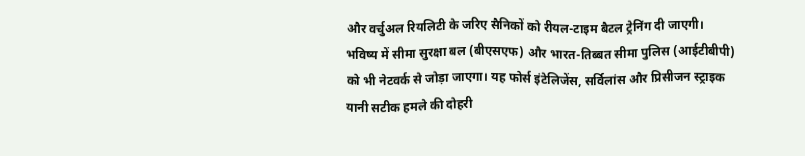और वर्चुअल रियलिटी के जरिए सैनिकों को रीयल-टाइम बैटल ट्रेनिंग दी जाएगी। भविष्य में सीमा सुरक्षा बल (बीएसएफ) और भारत-तिब्बत सीमा पुलिस (आईटीबीपी) को भी नेटवर्क से जोड़ा जाएगा। यह फोर्स इंटेलिजेंस, सर्विलांस और प्रिसीजन स्ट्राइक यानी सटीक हमले की दोहरी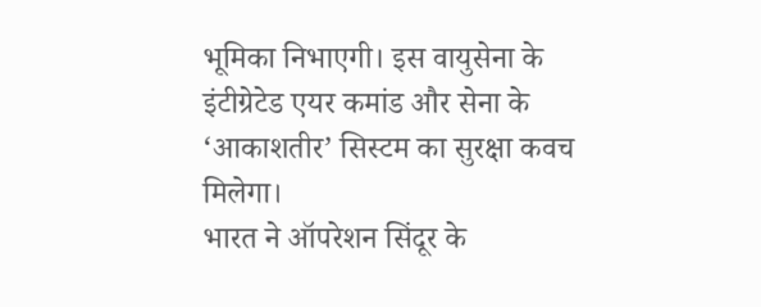भूमिका निभाएगी। इस वायुसेना के इंटीग्रेटेड एयर कमांड और सेना के ‘आकाशतीर’ सिस्टम का सुरक्षा कवच मिलेगा।
भारत ने ऑपरेशन सिंदूर के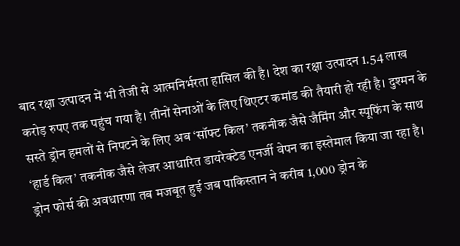बाद रक्षा उत्पादन में भी तेजी से आत्मनिर्भरता हासिल की है। देश का रक्षा उत्पादन 1.54 लाख करोड़ रुपए तक पहुंच गया है। तीनों सेनाओं के लिए थिएटर कमांड की तैयारी हो रही है। दुश्मन के सस्ते ड्रोन हमलों से निपटने के लिए अब ‘सॉफ्ट किल’ तकनीक जैसे जैमिंग और स्पूफिंग के साथ ‘हार्ड किल’ तकनीक जैसे लेजर आधारित डायरेक्टेड एनर्जी वेपन का इस्तेमाल किया जा रहा है।
ड्रोन फोर्स की अवधारणा तब मजबूत हुई जब पाकिस्तान ने करीब 1,000 ड्रोन के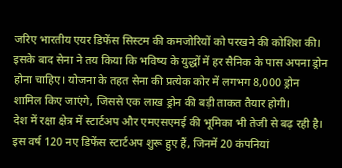जरिए भारतीय एयर डिफेंस सिस्टम की कमजोरियों को परखने की कोशिश की। इसके बाद सेना ने तय किया कि भविष्य के युद्धों में हर सैनिक के पास अपना ड्रोन होना चाहिए। योजना के तहत सेना की प्रत्येक कोर में लगभग 8,000 ड्रोन शामिल किए जाएंगे, जिससे एक लाख ड्रोन की बड़ी ताकत तैयार होगी।
देश में रक्षा क्षेत्र में स्टार्टअप और एमएसएमई की भूमिका भी तेजी से बढ़ रही है। इस वर्ष 120 नए डिफेंस स्टार्टअप शुरू हुए हैं, जिनमें 20 कंपनियां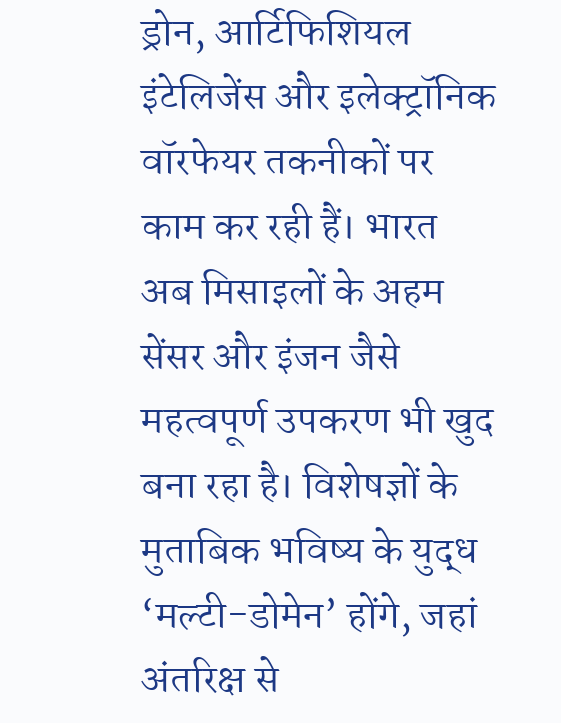ड्रोन, आर्टिफिशियल इंटेलिजेंस और इलेक्ट्रॉनिक वॉरफेयर तकनीकों पर काम कर रही हैं। भारत अब मिसाइलों के अहम सेंसर और इंजन जैसे महत्वपूर्ण उपकरण भी खुद बना रहा है। विशेषज्ञों के मुताबिक भविष्य के युद्ध ‘मल्टी-डोमेन’ होंगे, जहां अंतरिक्ष से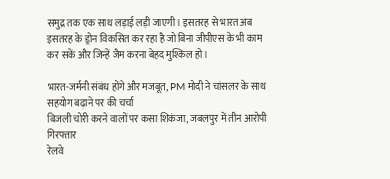समुद्र तक एक साथ लड़ाई लड़ी जाएगी। इसतरह से भारत अब इसतरह के ड्रोन विकसित कर रहा है जो बिना जीपीएस के भी काम कर सकें और जिन्हें जैम करना बेहद मुश्किल हो।

भारत-जर्मनी संबंध होंगे और मजबूत, PM मोदी ने चांसलर के साथ सहयोग बढ़ाने पर की चर्चा
बिजली चोरी करने वालों पर कसा शिकंजा, जबलपुर में तीन आरोपी गिरफ्तार
रेलवे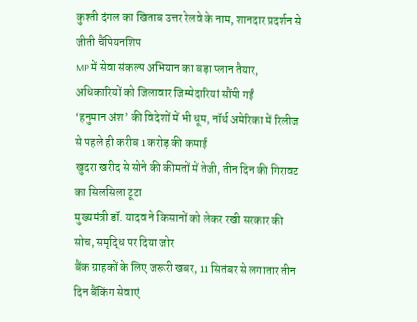कुश्ती दंगल का खिताब उत्तर रेलवे के नाम, शानदार प्रदर्शन से जीती चैंपियनशिप
MP में सेवा संकल्प अभियान का बड़ा प्लान तैयार, अधिकारियों को जिलावार जिम्मेदारियां सौंपी गईं
‘हनुमान अंश’ की विदेशों में भी धूम, नॉर्थ अमेरिका में रिलीज से पहले ही करीब 1 करोड़ की कमाई
खुदरा खरीद से सोने की कीमतों में तेजी, तीन दिन की गिरावट का सिलसिला टूटा
मुख्यमंत्री डॉ. यादव ने किसानों को लेकर रखी सरकार की सोच, समृद्धि पर दिया जोर
बैंक ग्राहकों के लिए जरूरी खबर, 11 सितंबर से लगातार तीन दिन बैंकिंग सेवाएं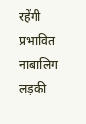रहेंगी प्रभावित
नाबालिग लड़की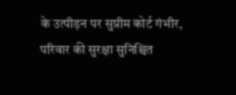के उत्पीड़न पर सुप्रीम कोर्ट गंभीर, परिवार की सुरक्षा सुनिश्चित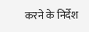करने के निर्देश